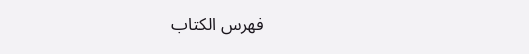فهرس الكتاب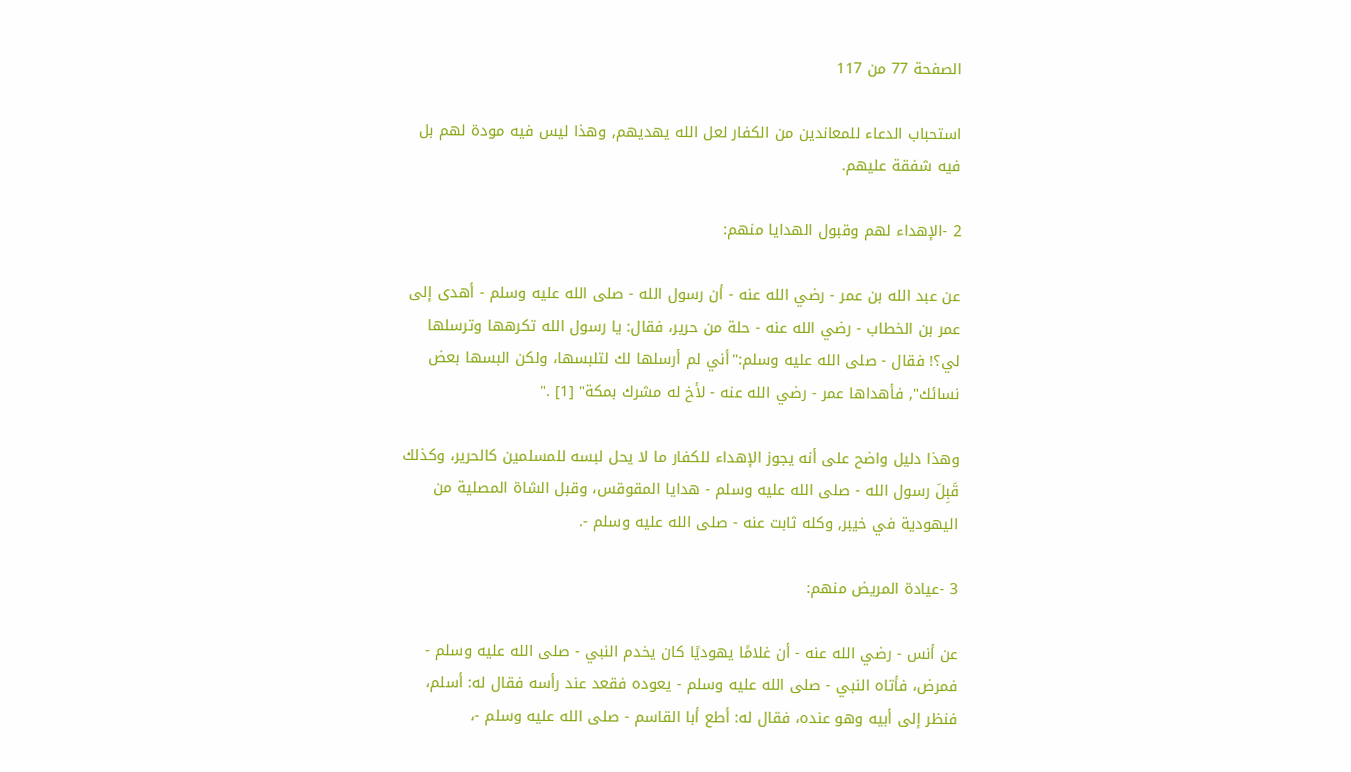الصفحة 77 من 117

استحباب الدعاء للمعاندين من الكفار لعل الله يهديهم, وهذا ليس فيه مودة لهم بل فيه شفقة عليهم.

2 -الإهداء لهم وقبول الهدايا منهم:

عن عبد الله بن عمر - رضي الله عنه - أن رسول الله - صلى الله عليه وسلم - أهدى إلى عمر بن الخطاب - رضي الله عنه - حلة من حرير، فقال: يا رسول الله تكرهها وترسلها لي؟! فقال - صلى الله عليه وسلم:"أني لم أرسلها لك لتلبسها، ولكن البسها بعض نسائك", فأهداها عمر - رضي الله عنه - لأخ له مشرك بمكة" [1] ."

وهذا دليل واضح على أنه يجوز الإهداء للكفار ما لا يحل لبسه للمسلمين كالحرير، وكذلك قَبِلَ رسول الله - صلى الله عليه وسلم - هدايا المقوقس، وقبل الشاة المصلية من اليهودية في خيبر, وكله ثابت عنه - صلى الله عليه وسلم -.

3 -عيادة المريض منهم:

عن أنس - رضي الله عنه - أن غلامًا يهوديًا كان يخدم النبي - صلى الله عليه وسلم - فمرض، فأتاه النبي - صلى الله عليه وسلم - يعوده فقعد عند رأسه فقال له: أسلم، فنظر إلى أبيه وهو عنده، فقال له: أطع أبا القاسم - صلى الله عليه وسلم -،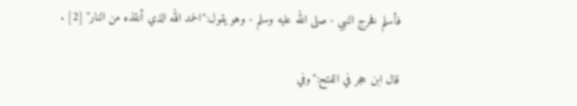فأسلم فخرج النبي - صلى الله عليه وسلم - وهو يقول:"الحمد الله الذي أنقذه من النار" [2] .

قال ابن حجر في الفتح:"وفي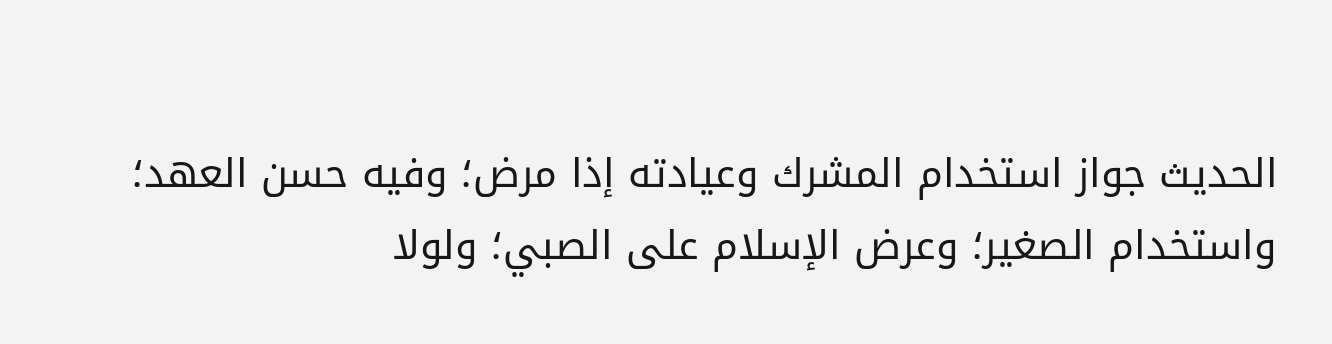الحديث جواز استخدام المشرك وعيادته إذا مرض؛ وفيه حسن العهد؛ واستخدام الصغير؛ وعرض الإسلام على الصبي؛ ولولا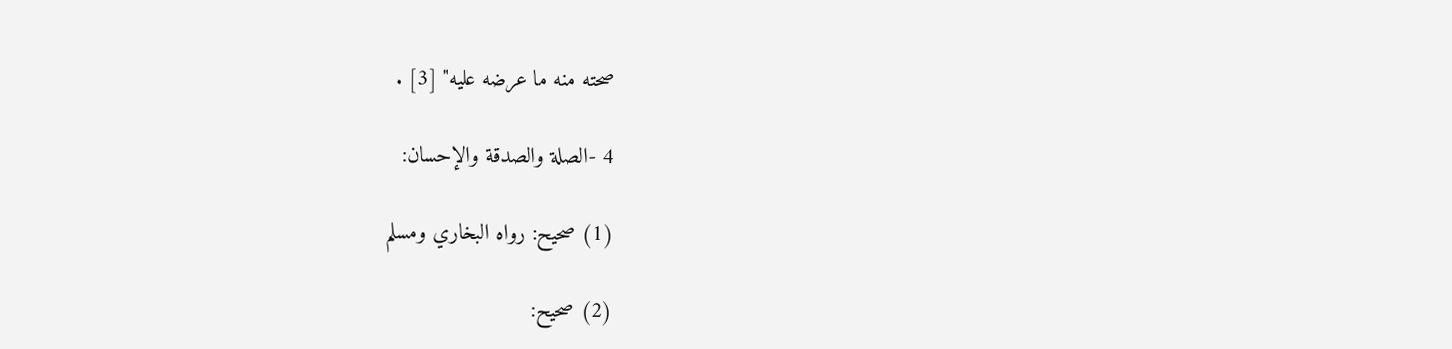صحته منه ما عرضه عليه" [3] .

4 -الصلة والصدقة والإحسان:

(1) صحيح: رواه البخاري ومسلم

(2) صحيح: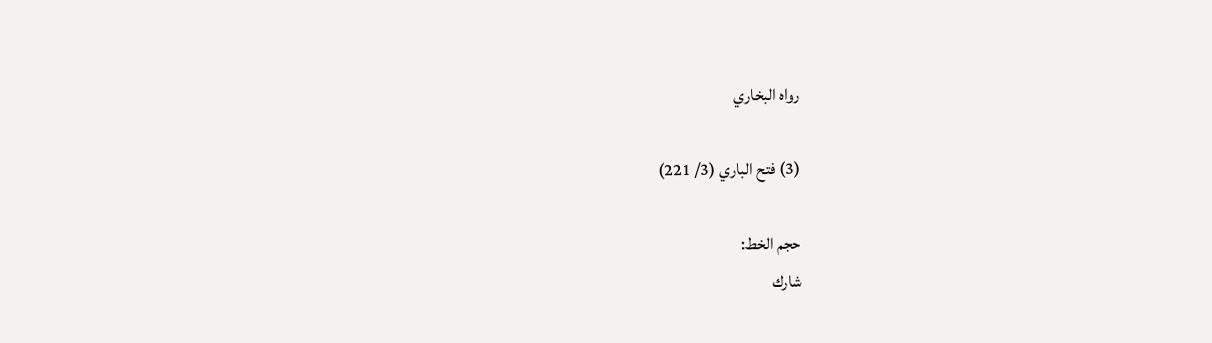رواه البخاري

(3) فتح الباري (3/ 221)

حجم الخط:
شارك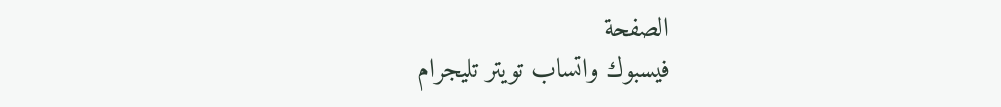الصفحة
فيسبوك واتساب تويتر تليجرام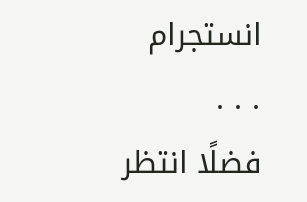انستجرام
. . .
فضلًا انتظر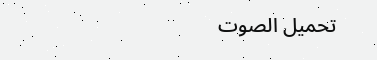تحميل الصوت